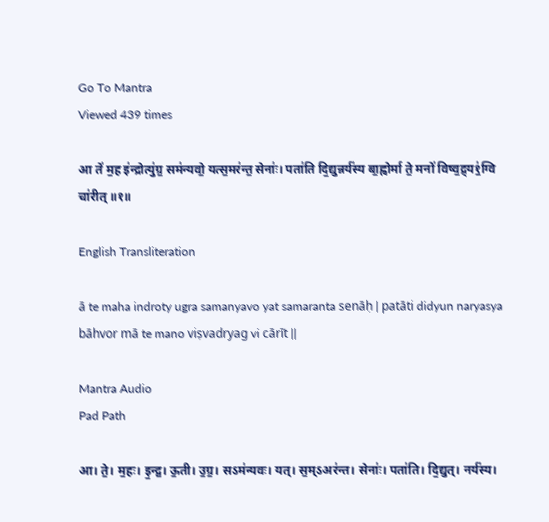Go To Mantra
Viewed 439 times

आ ते॑ म॒ह इ॑न्द्रोत्यु॑ग्र॒ सम॑न्यवो॒ यत्स॒मर॑न्त॒ सेनाः॑। पता॑ति दि॒द्युन्नर्य॑स्य बा॒ह्वोर्मा ते॒ मनो॑ विष्व॒द्र्य१॒॑ग्वि चा॑रीत् ॥१॥

English Transliteration

ā te maha indroty ugra samanyavo yat samaranta senāḥ | patāti didyun naryasya bāhvor mā te mano viṣvadryag vi cārīt ||

Mantra Audio
Pad Path

आ। ते॒। म॒हः। इ॒न्द्र॒। ऊ॒ती। उ॒ग्र॒। सऽम॑न्यवः। यत्। स॒म्ऽअर॑न्त। सेनाः॑। पता॑ति। दि॒द्युत्। नर्य॑स्य।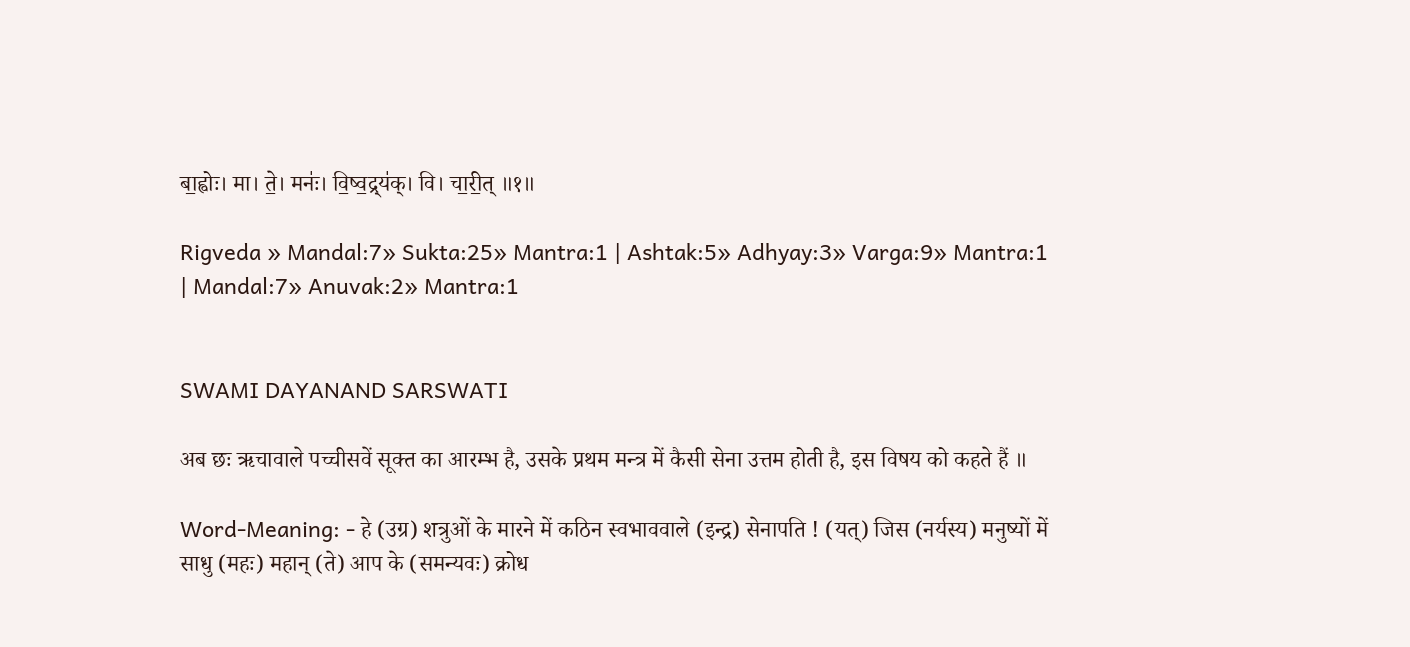बा॒ह्वोः। मा। ते॒। मनः॑। वि॒ष्व॒द्र्य॑क्। वि। चा॒री॒त् ॥१॥

Rigveda » Mandal:7» Sukta:25» Mantra:1 | Ashtak:5» Adhyay:3» Varga:9» Mantra:1 | Mandal:7» Anuvak:2» Mantra:1


SWAMI DAYANAND SARSWATI

अब छः ऋचावाले पच्चीसवें सूक्त का आरम्भ है, उसके प्रथम मन्त्र में कैसी सेना उत्तम होती है, इस विषय को कहते हैं ॥

Word-Meaning: - हे (उग्र) शत्रुओं के मारने में कठिन स्वभाववाले (इन्द्र) सेनापति ! (यत्) जिस (नर्यस्य) मनुष्यों में साधु (महः) महान् (ते) आप के (समन्यवः) क्रोध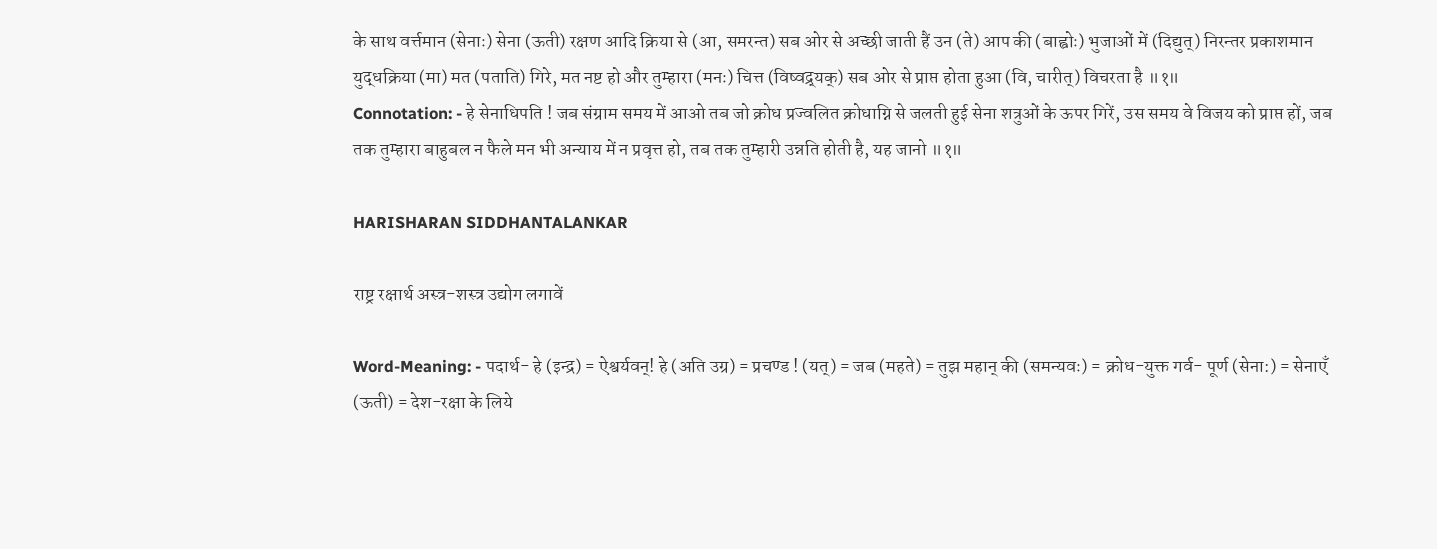के साथ वर्त्तमान (सेनाः) सेना (ऊती) रक्षण आदि क्रिया से (आ, समरन्त) सब ओर से अच्छी जाती हैं उन (ते) आप की (बाह्वोः) भुजाओं में (दिद्युत्) निरन्तर प्रकाशमान युद्धक्रिया (मा) मत (पताति) गिरे, मत नष्ट हो और तुम्हारा (मनः) चित्त (विष्वद्र्यक्) सब ओर से प्राप्त होता हुआ (वि, चारीत्) विचरता है ॥१॥
Connotation: - हे सेनाधिपति ! जब संग्राम समय में आओ तब जो क्रोध प्रज्वलित क्रोधाग्नि से जलती हुई सेना शत्रुओं के ऊपर गिरें, उस समय वे विजय को प्राप्त हों, जब तक तुम्हारा बाहुबल न फैले मन भी अन्याय में न प्रवृत्त हो, तब तक तुम्हारी उन्नति होती है, यह जानो ॥१॥

HARISHARAN SIDDHANTALANKAR

राष्ट्र रक्षार्थ अस्त्र-शस्त्र उद्योग लगावें

Word-Meaning: - पदार्थ- हे (इन्द्र) = ऐश्वर्यवन्! हे (अति उग्र) = प्रचण्ड ! (यत्) = जब (महते) = तुझ महान् की (समन्यवः) = क्रोध-युक्त गर्व- पूर्ण (सेना:) = सेनाएँ (ऊती) = देश-रक्षा के लिये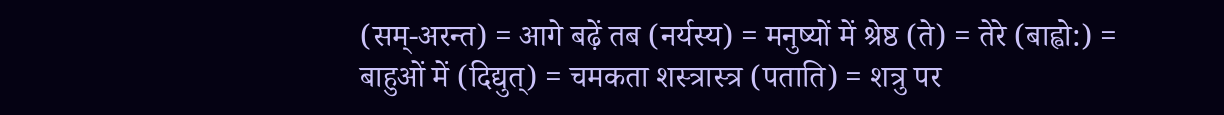(सम्-अरन्त) = आगे बढ़ें तब (नर्यस्य) = मनुष्यों में श्रेष्ठ (ते) = तेरे (बाह्वो:) = बाहुओं में (दिद्युत्) = चमकता शस्त्रास्त्र (पताति) = शत्रु पर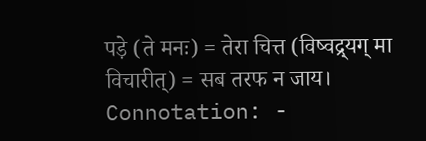पड़े (ते मनः) = तेरा चित्त (विष्वद्र्यग् मा विचारीत्) = सब तरफ न जाय।
Connotation: -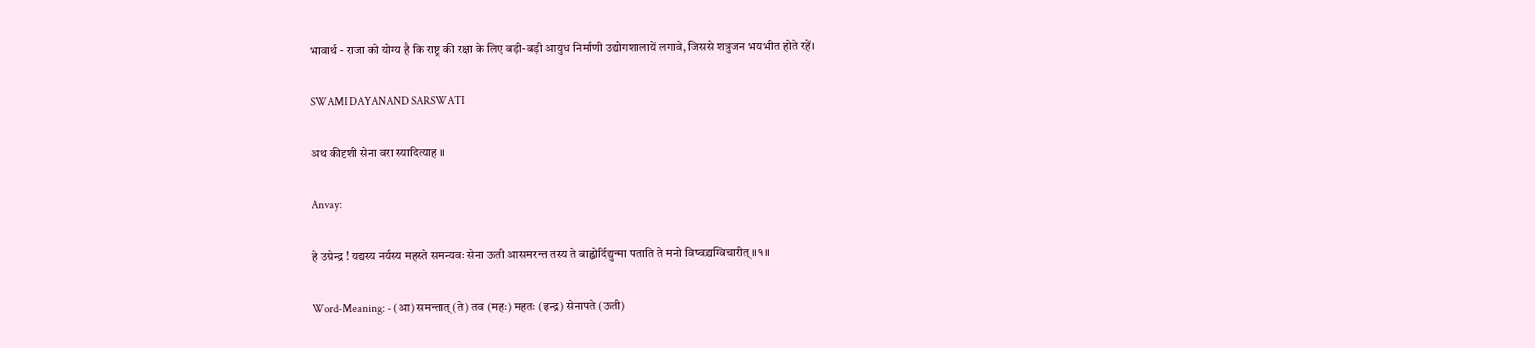भावार्थ - राजा को योग्य है कि राष्ट्र की रक्षा के लिए बड़ी-बड़ी आयुध निर्माणी उद्योगशालायें लगावे, जिससे शत्रुजन भयभीत होते रहें।

SWAMI DAYANAND SARSWATI

अथ कीदृशी सेना वरा स्यादित्याह ॥

Anvay:

हे उग्रेन्द्र ! यद्यस्य नर्यस्य महस्ते समन्यवः सेना ऊती आसमरन्त तस्य ते बाह्वोर्दिद्युन्मा पताति ते मनो विष्वद्र्यग्विचारीत् ॥१॥

Word-Meaning: - (आ) समन्तात् (ते) तव (महः) महतः (इन्द्र) सेनापते (ऊती)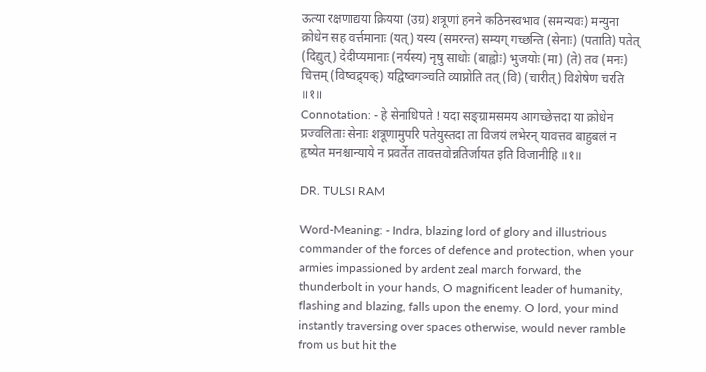ऊत्या रक्षणाद्यया क्रियया (उग्र) शत्रूणां हनने कठिनस्वभाव (समन्यवः) मन्युना क्रोधेन सह वर्त्तमानाः (यत्) यस्य (समरन्त) सम्यग् गच्छन्ति (सेनाः) (पताति) पतेत् (दिद्युत्) देदीप्यमानाः (नर्यस्य) नृषु साधोः (बाह्वोः) भुजयोः (मा) (ते) तव (मनः) चित्तम् (विष्वद्र्यक्) यद्विष्वगञ्चति व्याप्नोति तत् (वि) (चारीत्) विशेषेण चरति ॥१॥
Connotation: - हे सेनाधिपते ! यदा सङ्ग्रामसमय आगच्छेत्तदा या क्रोधेन प्रज्वलिताः सेनाः शत्रूणामुपरि पतेयुस्तदा ता विजयं लभेरन् यावत्तव बाहुबलं न हृष्येत मनश्चान्याये न प्रवर्तेत तावत्तवोन्नतिर्जायत इति विजानीहि ॥१॥

DR. TULSI RAM

Word-Meaning: - Indra, blazing lord of glory and illustrious commander of the forces of defence and protection, when your armies impassioned by ardent zeal march forward, the thunderbolt in your hands, O magnificent leader of humanity, flashing and blazing, falls upon the enemy. O lord, your mind instantly traversing over spaces otherwise, would never ramble from us but hit the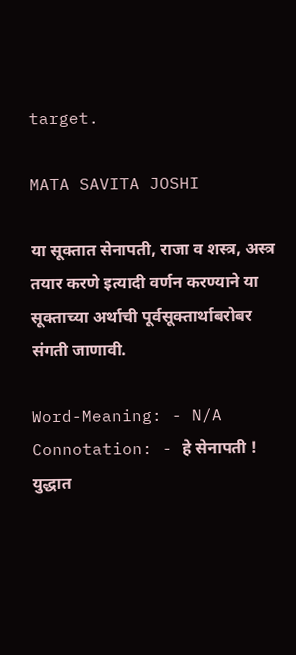target.

MATA SAVITA JOSHI

या सूक्तात सेनापती, राजा व शस्त्र, अस्त्र तयार करणे इत्यादी वर्णन करण्याने या सूक्ताच्या अर्थाची पूर्वसूक्तार्थाबरोबर संगती जाणावी.

Word-Meaning: - N/A
Connotation: - हे सेनापती ! युद्धात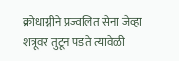क्रोधाग्नीने प्रज्वलित सेना जेव्हा शत्रूवर तुटून पडते त्यावेळी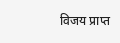विजय प्राप्त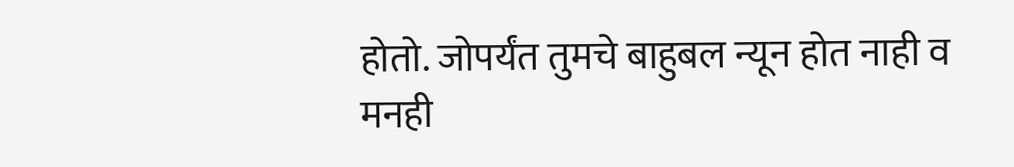होतो. जोपर्यंत तुमचे बाहुबल न्यून होत नाही व मनही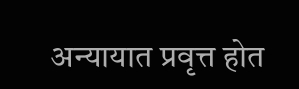अन्यायात प्रवृत्त होत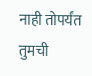नाही तोपर्यंत तुमची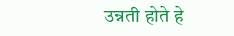उन्नती होते हे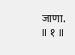जाणा. ॥ १ ॥